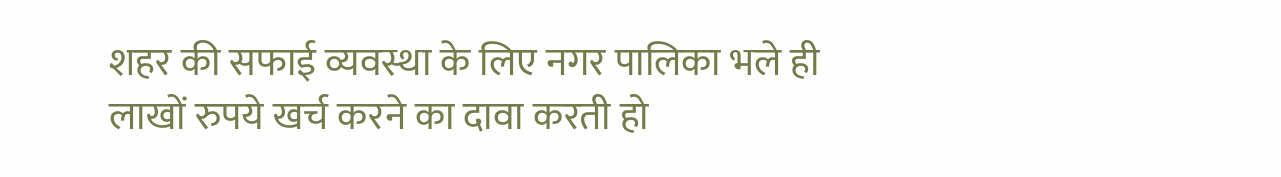शहर की सफाई व्यवस्था के लिए नगर पालिका भले ही लाखों रुपये खर्च करने का दावा करती हो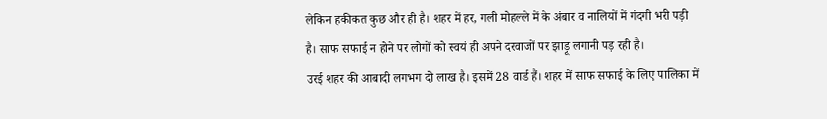लेकिन हकीकत कुछ और ही है। शहर में हर, गली मोहल्ले में के अंबार व नालियों में गंदगी भरी पड़ी है। साफ सफाई न होने पर लोगों को स्वयं ही अपने दरवाजों पर झाड़ू लगानी पड़ रही है।
उरई शहर की आबादी लगभग दो लाख है। इसमें 28 वार्ड हैं। शहर में साफ सफाई के लिए पालिका में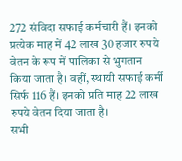272 संविदा सफाई कर्मचारी हैं। इनको प्रत्येक माह में 42 लाख 30 हजार रुपये वेतन के रूप में पालिका से भुगतान किया जाता है। वहीं, स्थायी सफाई कर्मी सिर्फ 116 हैं। इनको प्रति माह 22 लाख रुपये वेतन दिया जाता है।
सभी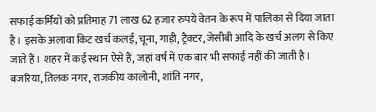सफाई कर्मियों को प्रतिमाह 71 लाख 62 हजार रुपये वेतन के रूप में पालिका से दिया जाता है। इसके अलावा किट खर्च कलई, चूना, गाड़ी, ट्रैक्टर, जेसीबी आदि के खर्च अलग से किए जाते हैं। शहर में कई स्थान ऐसे हैं, जहां वर्ष में एक बार भी सफाई नहीं की जाती है।
बजरिया, तिलक नगर, राजकीय कालोनी, शांति नगर,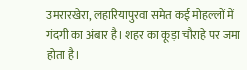उमरारखेरा, लहारियापुरवा समेत कई मोहल्लों में गंदगी का अंबार है। शहर का कूड़ा चौराहे पर जमा होता है।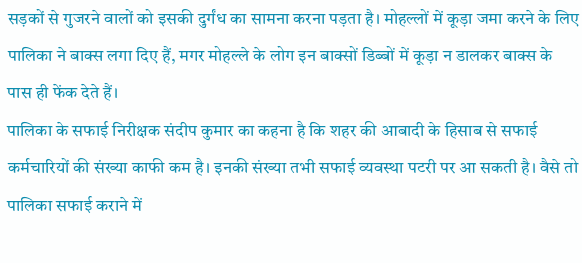सड़कों से गुजरने वालों को इसकी दुर्गंध का सामना करना पड़ता है। मोहल्लों में कूड़ा जमा करने के लिए पालिका ने बाक्स लगा दिए हैं, मगर मोहल्ले के लोग इन बाक्सों डिब्बों में कूड़ा न डालकर बाक्स के पास ही फेंक देते हैं।
पालिका के सफाई निरीक्षक संदीप कुमार का कहना है कि शहर की आबादी के हिसाब से सफाई कर्मचारियों की संख्या काफी कम है। इनकी संख्या तभी सफाई व्यवस्था पटरी पर आ सकती है। वैसे तो पालिका सफाई कराने में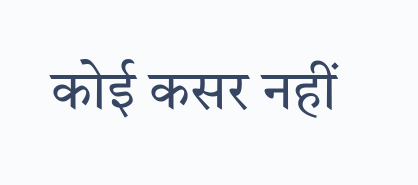कोई कसर नहीं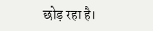छोड़ रहा है।